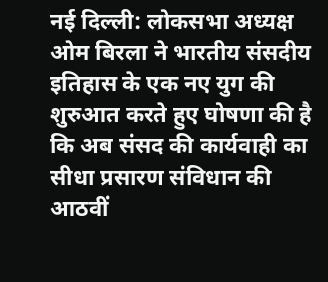नई दिल्ली: लोकसभा अध्यक्ष ओम बिरला ने भारतीय संसदीय इतिहास के एक नए युग की शुरुआत करते हुए घोषणा की है कि अब संसद की कार्यवाही का सीधा प्रसारण संविधान की आठवीं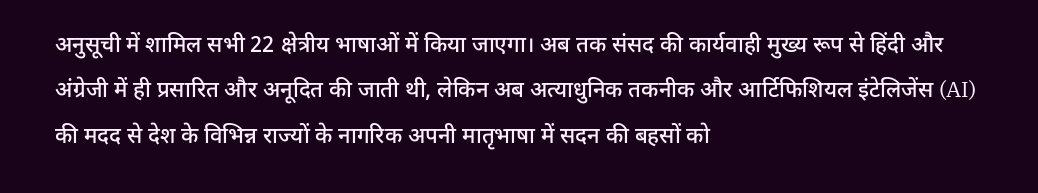अनुसूची में शामिल सभी 22 क्षेत्रीय भाषाओं में किया जाएगा। अब तक संसद की कार्यवाही मुख्य रूप से हिंदी और अंग्रेजी में ही प्रसारित और अनूदित की जाती थी, लेकिन अब अत्याधुनिक तकनीक और आर्टिफिशियल इंटेलिजेंस (AI) की मदद से देश के विभिन्न राज्यों के नागरिक अपनी मातृभाषा में सदन की बहसों को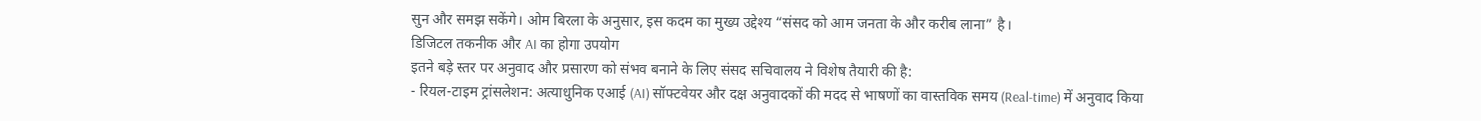सुन और समझ सकेंगे। ओम बिरला के अनुसार, इस कदम का मुख्य उद्देश्य “संसद को आम जनता के और करीब लाना” है।
डिजिटल तकनीक और AI का होगा उपयोग
इतने बड़े स्तर पर अनुवाद और प्रसारण को संभव बनाने के लिए संसद सचिवालय ने विशेष तैयारी की है:
- रियल-टाइम ट्रांसलेशन: अत्याधुनिक एआई (AI) सॉफ्टवेयर और दक्ष अनुवादकों की मदद से भाषणों का वास्तविक समय (Real-time) में अनुवाद किया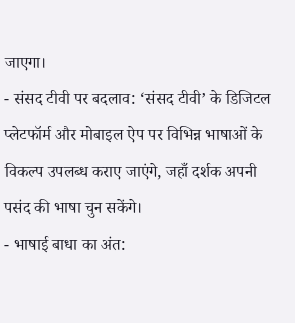जाएगा।
- संसद टीवी पर बदलाव: ‘संसद टीवी’ के डिजिटल प्लेटफॉर्म और मोबाइल ऐप पर विभिन्न भाषाओं के विकल्प उपलब्ध कराए जाएंगे, जहाँ दर्शक अपनी पसंद की भाषा चुन सकेंगे।
- भाषाई बाधा का अंत: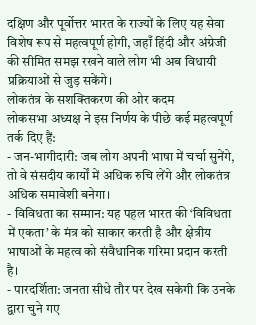दक्षिण और पूर्वोत्तर भारत के राज्यों के लिए यह सेवा विशेष रूप से महत्वपूर्ण होगी, जहाँ हिंदी और अंग्रेजी की सीमित समझ रखने वाले लोग भी अब विधायी प्रक्रियाओं से जुड़ सकेंगे।
लोकतंत्र के सशक्तिकरण की ओर कदम
लोकसभा अध्यक्ष ने इस निर्णय के पीछे कई महत्वपूर्ण तर्क दिए हैं:
- जन-भागीदारी: जब लोग अपनी भाषा में चर्चा सुनेंगे, तो वे संसदीय कार्यों में अधिक रुचि लेंगे और लोकतंत्र अधिक समावेशी बनेगा।
- विविधता का सम्मान: यह पहल भारत की ‘विविधता में एकता’ के मंत्र को साकार करती है और क्षेत्रीय भाषाओं के महत्व को संवैधानिक गरिमा प्रदान करती है।
- पारदर्शिता: जनता सीधे तौर पर देख सकेगी कि उनके द्वारा चुने गए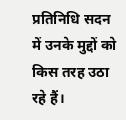प्रतिनिधि सदन में उनके मुद्दों को किस तरह उठा रहे हैं।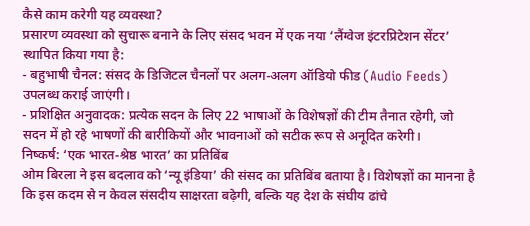कैसे काम करेगी यह व्यवस्था?
प्रसारण व्यवस्था को सुचारू बनाने के लिए संसद भवन में एक नया ‘लैंग्वेज इंटरप्रिटेशन सेंटर’ स्थापित किया गया है:
- बहुभाषी चैनल: संसद के डिजिटल चैनलों पर अलग-अलग ऑडियो फीड (Audio Feeds) उपलब्ध कराई जाएंगी।
- प्रशिक्षित अनुवादक: प्रत्येक सदन के लिए 22 भाषाओं के विशेषज्ञों की टीम तैनात रहेगी, जो सदन में हो रहे भाषणों की बारीकियों और भावनाओं को सटीक रूप से अनूदित करेगी।
निष्कर्ष: ‘एक भारत-श्रेष्ठ भारत’ का प्रतिबिंब
ओम बिरला ने इस बदलाव को ‘न्यू इंडिया’ की संसद का प्रतिबिंब बताया है। विशेषज्ञों का मानना है कि इस कदम से न केवल संसदीय साक्षरता बढ़ेगी, बल्कि यह देश के संघीय ढांचे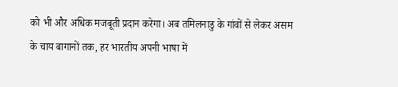को भी और अधिक मजबूती प्रदान करेगा। अब तमिलनाडु के गांवों से लेकर असम के चाय बागानों तक, हर भारतीय अपनी भाषा में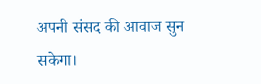अपनी संसद की आवाज सुन सकेगा।